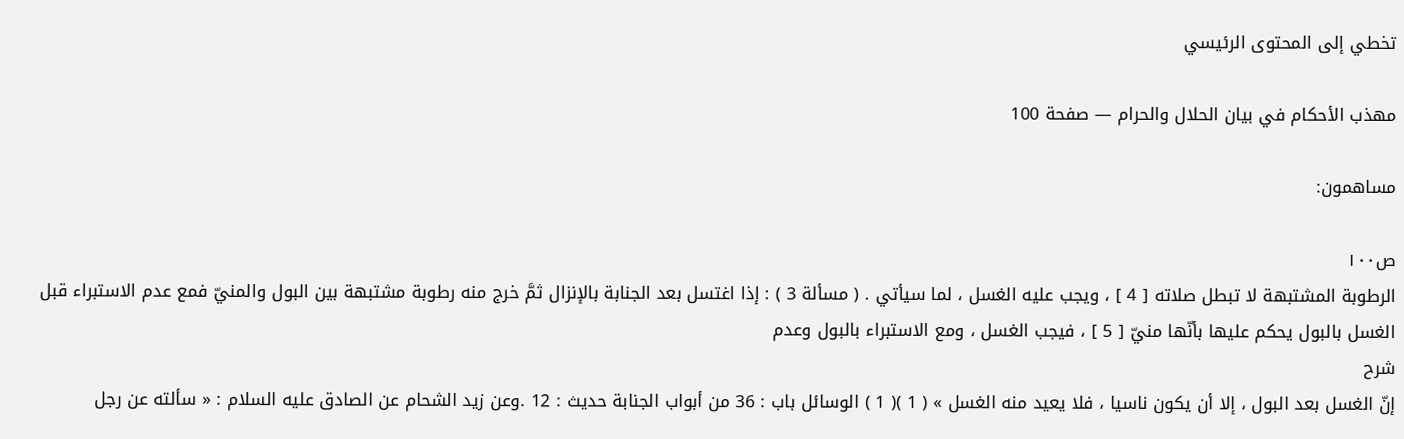تخطي إلى المحتوى الرئيسي

مهذب الأحكام في بيان الحلال والحرام — صفحة 100

مساهمون:

ص١٠٠
الرطوبة المشتبهة لا تبطل صلاته [ 4 ] ، ويجب عليه الغسل ، لما سيأتي . ( مسألة 3 ) : إذا اغتسل بعد الجنابة بالإنزال ثمَّ خرج منه رطوبة مشتبهة بين البول والمنيّ فمع عدم الاستبراء قبل الغسل بالبول يحكم عليها بأنّها منيّ [ 5 ] ، فيجب الغسل ، ومع الاستبراء بالبول وعدم
شرح
إنّ الغسل بعد البول ، إلا أن يكون ناسيا ، فلا يعيد منه الغسل » ( 1 )( 1 ) الوسائل باب : 36 من أبواب الجنابة حديث : 12 .وعن زيد الشحام عن الصادق عليه السلام : « سألته عن رجل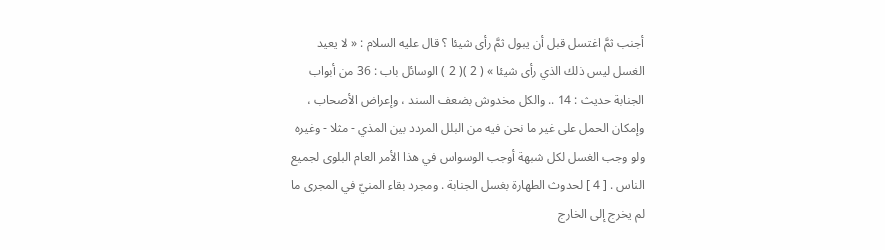أجنب ثمَّ اغتسل قبل أن يبول ثمَّ رأى شيئا ؟ قال عليه السلام : « لا يعيد الغسل ليس ذلك الذي رأى شيئا » ( 2 )( 2 ) الوسائل باب : 36 من أبواب الجنابة حديث : 14 .. والكل مخدوش بضعف السند ، وإعراض الأصحاب ، وإمكان الحمل على غير ما نحن فيه من البلل المردد بين المذي - مثلا - وغيره ولو وجب الغسل لكل شبهة أوجب الوسواس في هذا الأمر العام البلوى لجميع الناس . [ 4 ] لحدوث الطهارة بغسل الجنابة . ومجرد بقاء المنيّ في المجرى ما لم يخرج إلى الخارج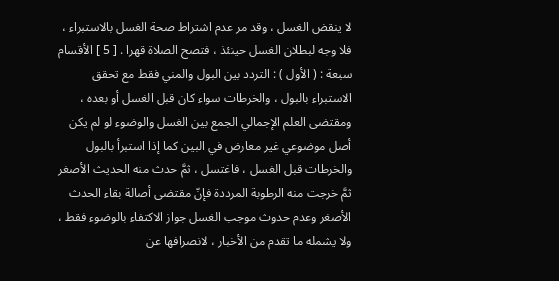لا ينقض الغسل ، وقد مر عدم اشتراط صحة الغسل بالاستبراء ، فلا وجه لبطلان الغسل حينئذ ، فتصح الصلاة قهرا . [ 5 ] الأقسام سبعة : ( الأول ) : التردد بين البول والمني فقط مع تحقق الاستبراء بالبول ، والخرطات سواء كان قبل الغسل أو بعده ، ومقتضى العلم الإجمالي الجمع بين الغسل والوضوء لو لم يكن أصل موضوعي غير معارض في البين كما إذا استبرأ بالبول والخرطات قبل الغسل ، فاغتسل ، ثمَّ حدث منه الحديث الأصغر ثمَّ خرجت منه الرطوبة المرددة فإنّ مقتضى أصالة بقاء الحدث الأصغر وعدم حدوث موجب الغسل جواز الاكتفاء بالوضوء فقط ، ولا يشمله ما تقدم من الأخبار ، لانصرافها عن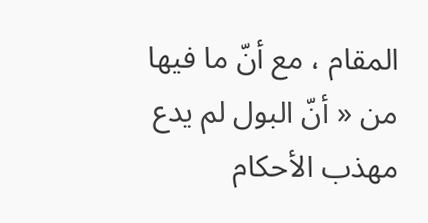المقام ، مع أنّ ما فيها من « أنّ البول لم يدع
مهذب الأحكام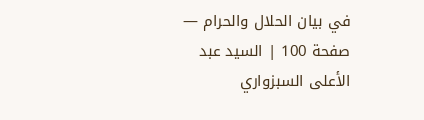في بيان الحلال والحرام — صفحة 100 | السيد عبد الأعلى السبزواري